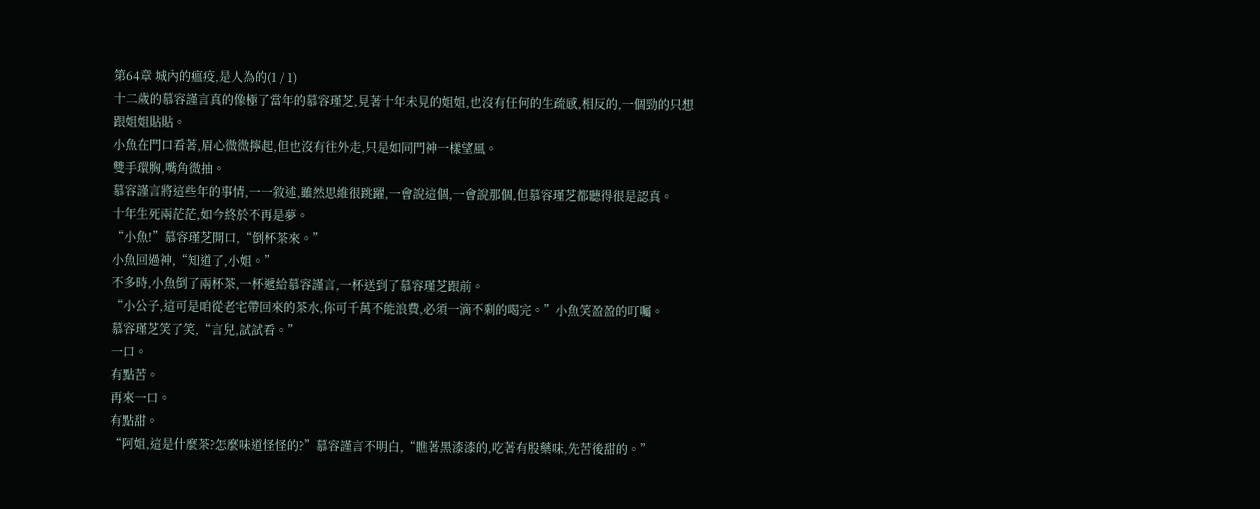第64章 城內的瘟疫,是人為的(1 / 1)
十二歲的慕容謹言真的像極了當年的慕容瑾芝,見著十年未見的姐姐,也沒有任何的生疏感,相反的,一個勁的只想跟姐姐貼貼。
小魚在門口看著,眉心微微擰起,但也沒有往外走,只是如同門神一樣望風。
雙手環胸,嘴角微抽。
慕容謹言將這些年的事情,一一敘述,雖然思維很跳躍,一會說這個,一會說那個,但慕容瑾芝都聽得很是認真。
十年生死兩茫茫,如今終於不再是夢。
“小魚!”慕容瑾芝開口,“倒杯茶來。”
小魚回過神,“知道了,小姐。”
不多時,小魚倒了兩杯茶,一杯遞給慕容謹言,一杯送到了慕容瑾芝跟前。
“小公子,這可是咱從老宅帶回來的茶水,你可千萬不能浪費,必須一滴不剩的喝完。”小魚笑盈盈的叮囑。
慕容瑾芝笑了笑,“言兒,試試看。”
一口。
有點苦。
再來一口。
有點甜。
“阿姐,這是什麼茶?怎麼味道怪怪的?”慕容謹言不明白,“瞧著黑漆漆的,吃著有股藥味,先苦後甜的。”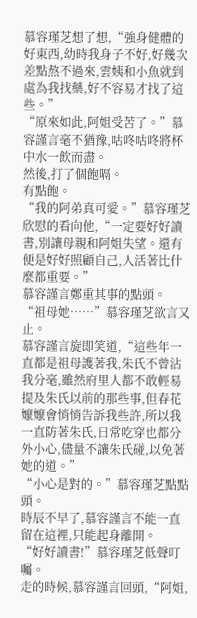慕容瑾芝想了想,“強身健體的好東西,幼時我身子不好,好幾次差點熬不過來,雲姨和小魚就到處為我找藥,好不容易才找了這些。”
“原來如此,阿姐受苦了。”慕容謹言毫不猶豫,咕咚咕咚將杯中水一飲而盡。
然後,打了個飽嗝。
有點飽。
“我的阿弟真可愛。”慕容瑾芝欣慰的看向他,“一定要好好讀書,別讓母親和阿姐失望。還有便是好好照顧自己,人活著比什麼都重要。”
慕容謹言鄭重其事的點頭。
“祖母她……”慕容瑾芝欲言又止。
慕容謹言旋即笑道,“這些年一直都是祖母護著我,朱氏不曾沾我分毫,雖然府里人都不敢輕易提及朱氏以前的那些事,但春花嬤嬤會悄悄告訴我些許,所以我一直防著朱氏,日常吃穿也都分外小心,儘量不讓朱氏碰,以免著她的道。”
“小心是對的。”慕容瑾芝點點頭。
時辰不早了,慕容謹言不能一直留在這裡,只能起身離開。
“好好讀書!”慕容瑾芝低聲叮囑。
走的時候,慕容謹言回頭,“阿姐,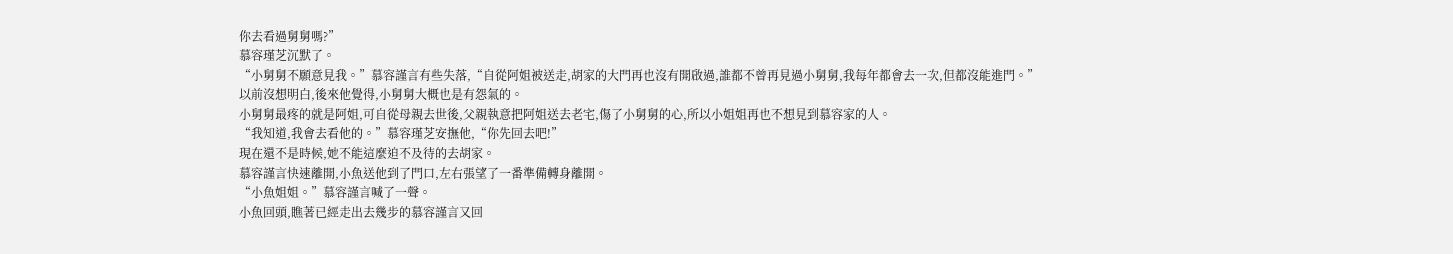你去看過舅舅嗎?”
慕容瑾芝沉默了。
“小舅舅不願意見我。”慕容謹言有些失落,“自從阿姐被送走,胡家的大門再也沒有開啟過,誰都不曾再見過小舅舅,我每年都會去一次,但都沒能進門。”
以前沒想明白,後來他覺得,小舅舅大概也是有怨氣的。
小舅舅最疼的就是阿姐,可自從母親去世後,父親執意把阿姐送去老宅,傷了小舅舅的心,所以小姐姐再也不想見到慕容家的人。
“我知道,我會去看他的。”慕容瑾芝安撫他,“你先回去吧!”
現在還不是時候,她不能這麼迫不及待的去胡家。
慕容謹言快速離開,小魚送他到了門口,左右張望了一番準備轉身離開。
“小魚姐姐。”慕容謹言喊了一聲。
小魚回頭,瞧著已經走出去幾步的慕容謹言又回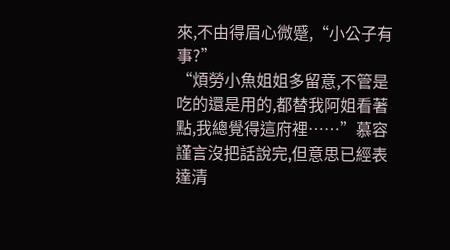來,不由得眉心微蹙,“小公子有事?”
“煩勞小魚姐姐多留意,不管是吃的還是用的,都替我阿姐看著點,我總覺得這府裡……”慕容謹言沒把話說完,但意思已經表達清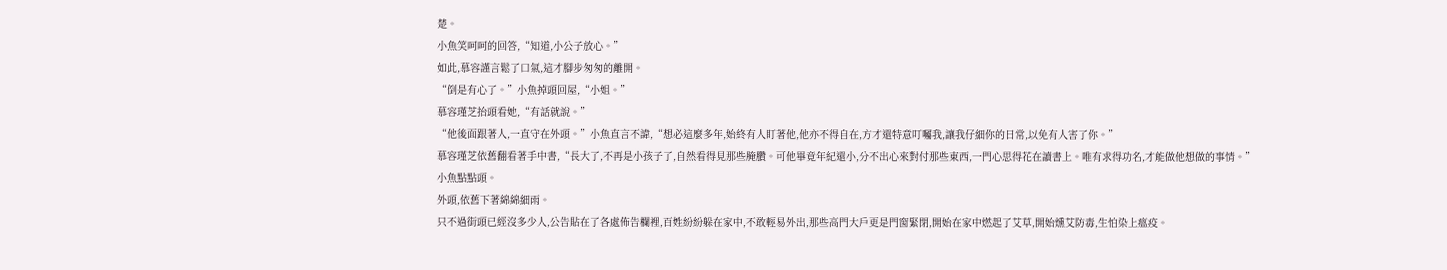楚。
小魚笑呵呵的回答,“知道,小公子放心。”
如此,慕容謹言鬆了口氣,這才腳步匆匆的離開。
“倒是有心了。”小魚掉頭回屋,“小姐。”
慕容瑾芝抬頭看她,“有話就說。”
“他後面跟著人,一直守在外頭。”小魚直言不諱,“想必這麼多年,始終有人盯著他,他亦不得自在,方才還特意叮囑我,讓我仔細你的日常,以免有人害了你。”
慕容瑾芝依舊翻看著手中書,“長大了,不再是小孩子了,自然看得見那些腌臢。可他畢竟年紀還小,分不出心來對付那些東西,一門心思得花在讀書上。唯有求得功名,才能做他想做的事情。”
小魚點點頭。
外頭,依舊下著綿綿細雨。
只不過街頭已經沒多少人,公告貼在了各處佈告欄裡,百姓紛紛躲在家中,不敢輕易外出,那些高門大戶更是門窗緊閉,開始在家中燃起了艾草,開始燻艾防毒,生怕染上瘟疫。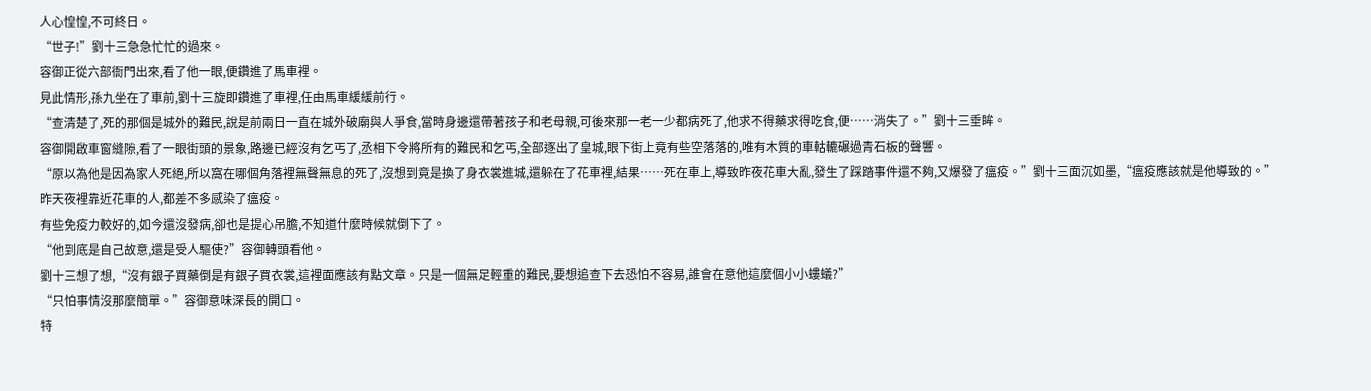人心惶惶,不可終日。
“世子!”劉十三急急忙忙的過來。
容御正從六部衙門出來,看了他一眼,便鑽進了馬車裡。
見此情形,孫九坐在了車前,劉十三旋即鑽進了車裡,任由馬車緩緩前行。
“查清楚了,死的那個是城外的難民,說是前兩日一直在城外破廟與人爭食,當時身邊還帶著孩子和老母親,可後來那一老一少都病死了,他求不得藥求得吃食,便……消失了。”劉十三垂眸。
容御開啟車窗縫隙,看了一眼街頭的景象,路邊已經沒有乞丐了,丞相下令將所有的難民和乞丐,全部逐出了皇城,眼下街上竟有些空落落的,唯有木質的車軲轆碾過青石板的聲響。
“原以為他是因為家人死絕,所以窩在哪個角落裡無聲無息的死了,沒想到竟是換了身衣裳進城,還躲在了花車裡,結果……死在車上,導致昨夜花車大亂,發生了踩踏事件還不夠,又爆發了瘟疫。”劉十三面沉如墨,“瘟疫應該就是他導致的。”
昨天夜裡靠近花車的人,都差不多感染了瘟疫。
有些免疫力較好的,如今還沒發病,卻也是提心吊膽,不知道什麼時候就倒下了。
“他到底是自己故意,還是受人驅使?”容御轉頭看他。
劉十三想了想,“沒有銀子買藥倒是有銀子買衣裳,這裡面應該有點文章。只是一個無足輕重的難民,要想追查下去恐怕不容易,誰會在意他這麼個小小螻蟻?”
“只怕事情沒那麼簡單。”容御意味深長的開口。
特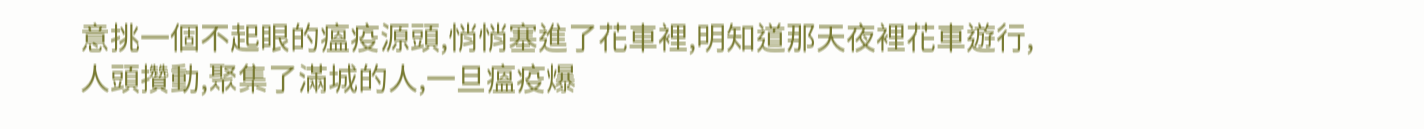意挑一個不起眼的瘟疫源頭,悄悄塞進了花車裡,明知道那天夜裡花車遊行,人頭攢動,聚集了滿城的人,一旦瘟疫爆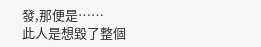發,那便是……
此人是想毀了整個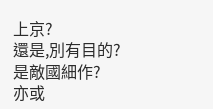上京?
還是,別有目的?
是敵國細作?
亦或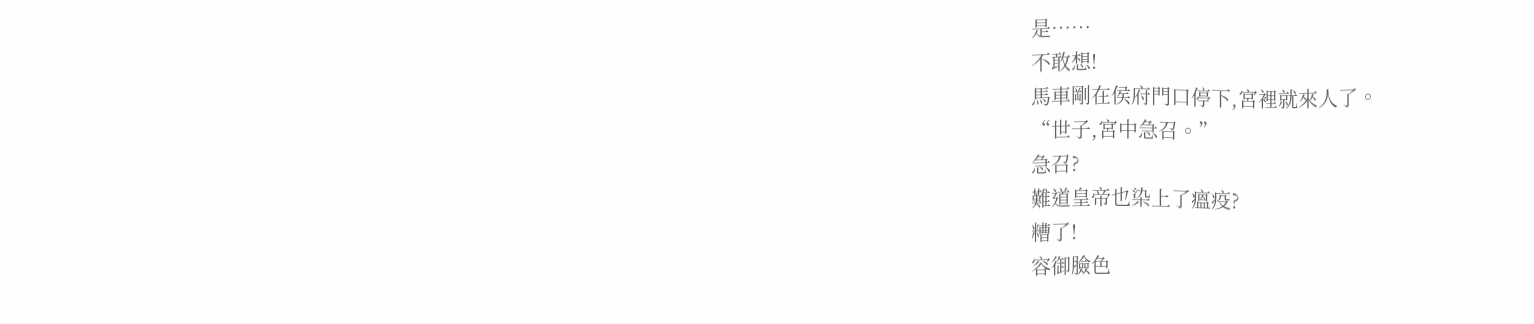是……
不敢想!
馬車剛在侯府門口停下,宮裡就來人了。
“世子,宮中急召。”
急召?
難道皇帝也染上了瘟疫?
糟了!
容御臉色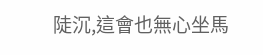陡沉,這會也無心坐馬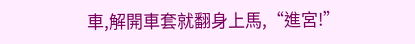車,解開車套就翻身上馬,“進宮!”